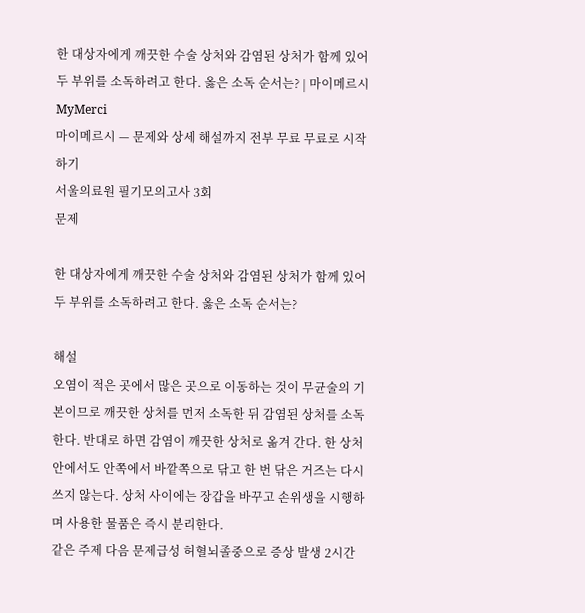한 대상자에게 깨끗한 수술 상처와 감염된 상처가 함께 있어 두 부위를 소독하려고 한다. 옳은 소독 순서는? | 마이메르시 MyMerci
마이메르시 — 문제와 상세 해설까지 전부 무료 무료로 시작하기
서울의료원 필기모의고사 3회
문제

한 대상자에게 깨끗한 수술 상처와 감염된 상처가 함께 있어 두 부위를 소독하려고 한다. 옳은 소독 순서는?

해설
오염이 적은 곳에서 많은 곳으로 이동하는 것이 무균술의 기본이므로 깨끗한 상처를 먼저 소독한 뒤 감염된 상처를 소독한다. 반대로 하면 감염이 깨끗한 상처로 옮겨 간다. 한 상처 안에서도 안쪽에서 바깥쪽으로 닦고 한 번 닦은 거즈는 다시 쓰지 않는다. 상처 사이에는 장갑을 바꾸고 손위생을 시행하며 사용한 물품은 즉시 분리한다.
같은 주제 다음 문제급성 허혈뇌졸중으로 증상 발생 2시간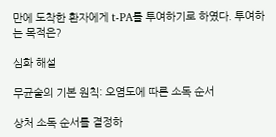만에 도착한 환자에게 t-PA를 투여하기로 하였다. 투여하는 목적은?

심화 해설

무균술의 기본 원칙: 오염도에 따른 소독 순서

상처 소독 순서를 결정하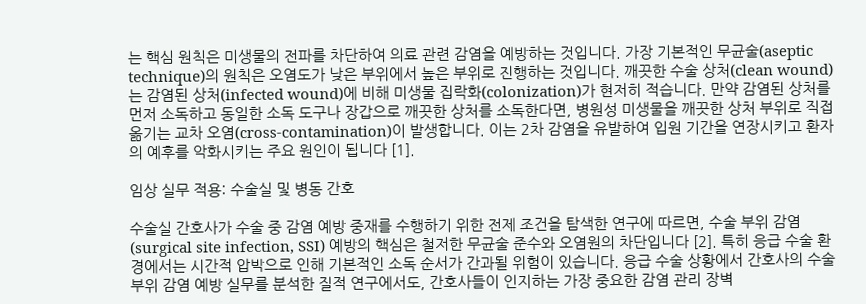는 핵심 원칙은 미생물의 전파를 차단하여 의료 관련 감염을 예방하는 것입니다. 가장 기본적인 무균술(aseptic technique)의 원칙은 오염도가 낮은 부위에서 높은 부위로 진행하는 것입니다. 깨끗한 수술 상처(clean wound)는 감염된 상처(infected wound)에 비해 미생물 집락화(colonization)가 현저히 적습니다. 만약 감염된 상처를 먼저 소독하고 동일한 소독 도구나 장갑으로 깨끗한 상처를 소독한다면, 병원성 미생물을 깨끗한 상처 부위로 직접 옮기는 교차 오염(cross-contamination)이 발생합니다. 이는 2차 감염을 유발하여 입원 기간을 연장시키고 환자의 예후를 악화시키는 주요 원인이 됩니다 [1].

임상 실무 적용: 수술실 및 병동 간호

수술실 간호사가 수술 중 감염 예방 중재를 수행하기 위한 전제 조건을 탐색한 연구에 따르면, 수술 부위 감염(surgical site infection, SSI) 예방의 핵심은 철저한 무균술 준수와 오염원의 차단입니다 [2]. 특히 응급 수술 환경에서는 시간적 압박으로 인해 기본적인 소독 순서가 간과될 위험이 있습니다. 응급 수술 상황에서 간호사의 수술 부위 감염 예방 실무를 분석한 질적 연구에서도, 간호사들이 인지하는 가장 중요한 감염 관리 장벽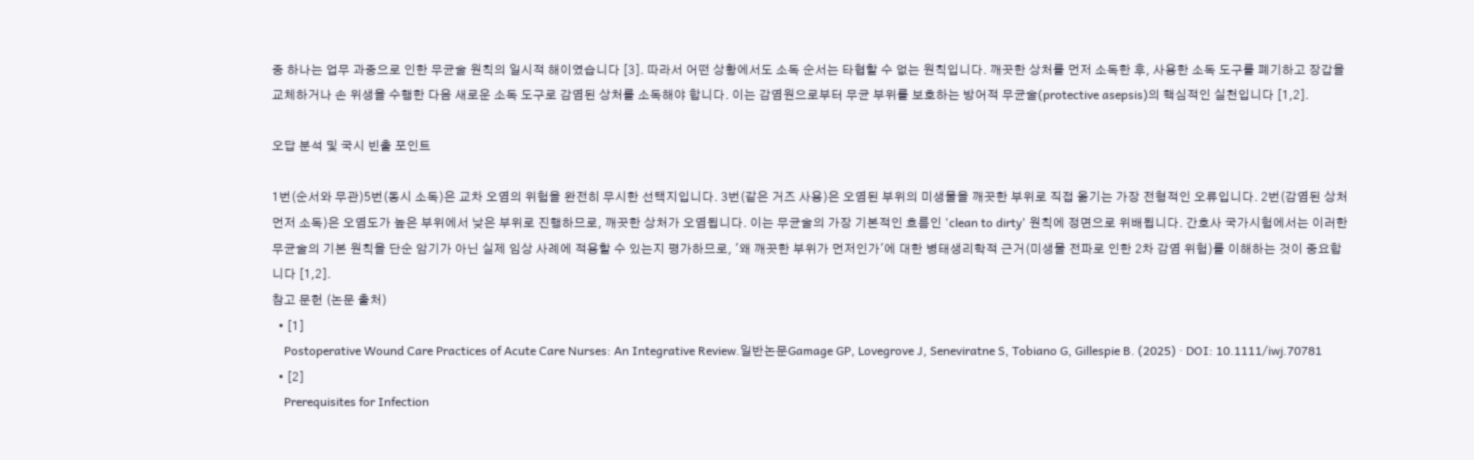중 하나는 업무 과중으로 인한 무균술 원칙의 일시적 해이였습니다 [3]. 따라서 어떤 상황에서도 소독 순서는 타협할 수 없는 원칙입니다. 깨끗한 상처를 먼저 소독한 후, 사용한 소독 도구를 폐기하고 장갑을 교체하거나 손 위생을 수행한 다음 새로운 소독 도구로 감염된 상처를 소독해야 합니다. 이는 감염원으로부터 무균 부위를 보호하는 방어적 무균술(protective asepsis)의 핵심적인 실천입니다 [1,2].

오답 분석 및 국시 빈출 포인트

1번(순서와 무관)5번(동시 소독)은 교차 오염의 위험을 완전히 무시한 선택지입니다. 3번(같은 거즈 사용)은 오염된 부위의 미생물을 깨끗한 부위로 직접 옮기는 가장 전형적인 오류입니다. 2번(감염된 상처 먼저 소독)은 오염도가 높은 부위에서 낮은 부위로 진행하므로, 깨끗한 상처가 오염됩니다. 이는 무균술의 가장 기본적인 흐름인 'clean to dirty' 원칙에 정면으로 위배됩니다. 간호사 국가시험에서는 이러한 무균술의 기본 원칙을 단순 암기가 아닌 실제 임상 사례에 적용할 수 있는지 평가하므로, '왜 깨끗한 부위가 먼저인가'에 대한 병태생리학적 근거(미생물 전파로 인한 2차 감염 위험)를 이해하는 것이 중요합니다 [1,2].
참고 문헌 (논문 출처)
  • [1]
    Postoperative Wound Care Practices of Acute Care Nurses: An Integrative Review.일반논문Gamage GP, Lovegrove J, Seneviratne S, Tobiano G, Gillespie B. (2025) · DOI: 10.1111/iwj.70781
  • [2]
    Prerequisites for Infection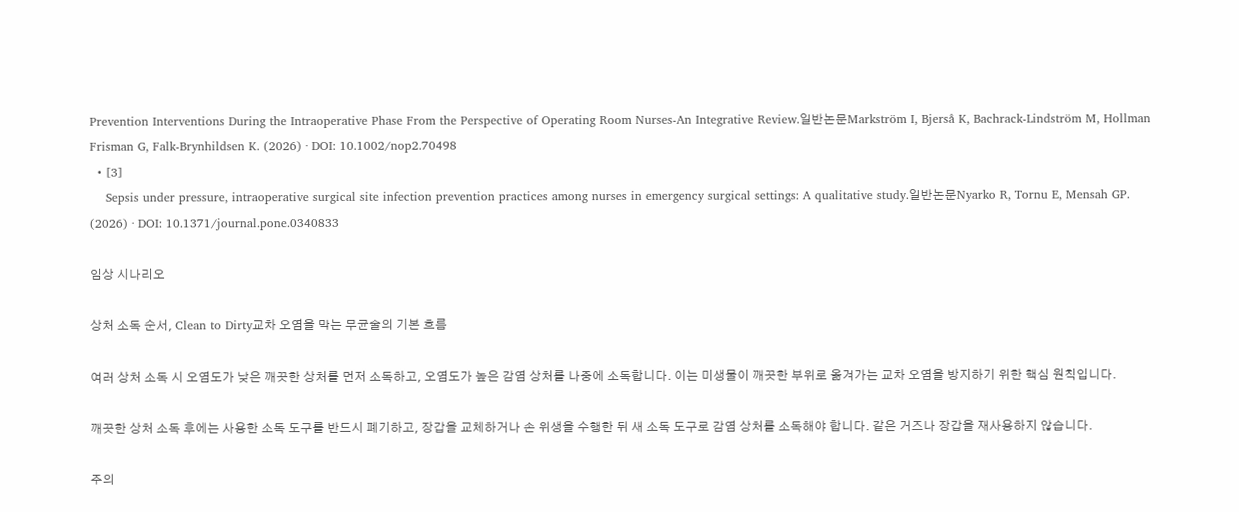Prevention Interventions During the Intraoperative Phase From the Perspective of Operating Room Nurses-An Integrative Review.일반논문Markström I, Bjerså K, Bachrack-Lindström M, Hollman Frisman G, Falk-Brynhildsen K. (2026) · DOI: 10.1002/nop2.70498
  • [3]
    Sepsis under pressure, intraoperative surgical site infection prevention practices among nurses in emergency surgical settings: A qualitative study.일반논문Nyarko R, Tornu E, Mensah GP. (2026) · DOI: 10.1371/journal.pone.0340833

임상 시나리오

상처 소독 순서, Clean to Dirty교차 오염을 막는 무균술의 기본 흐름

여러 상처 소독 시 오염도가 낮은 깨끗한 상처를 먼저 소독하고, 오염도가 높은 감염 상처를 나중에 소독합니다. 이는 미생물이 깨끗한 부위로 옮겨가는 교차 오염을 방지하기 위한 핵심 원칙입니다.

깨끗한 상처 소독 후에는 사용한 소독 도구를 반드시 폐기하고, 장갑을 교체하거나 손 위생을 수행한 뒤 새 소독 도구로 감염 상처를 소독해야 합니다. 같은 거즈나 장갑을 재사용하지 않습니다.

주의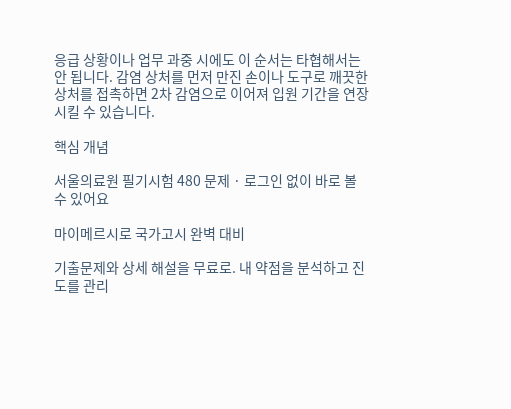응급 상황이나 업무 과중 시에도 이 순서는 타협해서는 안 됩니다. 감염 상처를 먼저 만진 손이나 도구로 깨끗한 상처를 접촉하면 2차 감염으로 이어져 입원 기간을 연장시킬 수 있습니다.

핵심 개념

서울의료원 필기시험 480 문제 · 로그인 없이 바로 볼 수 있어요

마이메르시로 국가고시 완벽 대비

기출문제와 상세 해설을 무료로. 내 약점을 분석하고 진도를 관리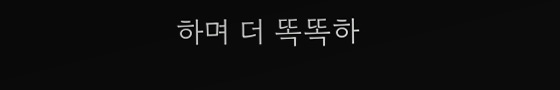하며 더 똑똑하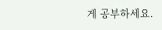게 공부하세요.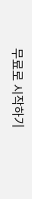무료로 시작하기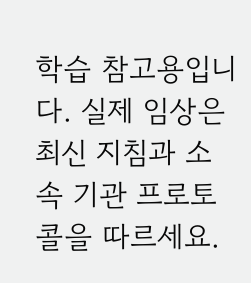학습 참고용입니다. 실제 임상은 최신 지침과 소속 기관 프로토콜을 따르세요.